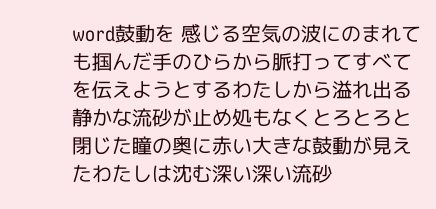word鼓動を 感じる空気の波にのまれても掴んだ手のひらから脈打ってすべてを伝えようとするわたしから溢れ出る静かな流砂が止め処もなくとろとろと閉じた瞳の奥に赤い大きな鼓動が見えたわたしは沈む深い深い流砂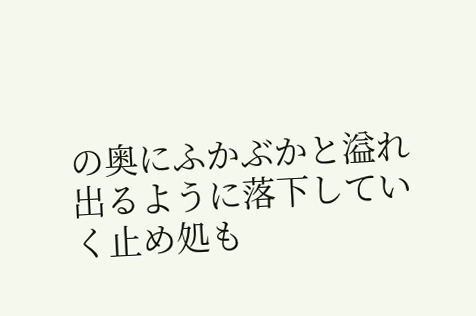の奥にふかぶかと溢れ出るように落下していく止め処も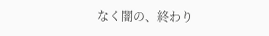なく闇の、終わり